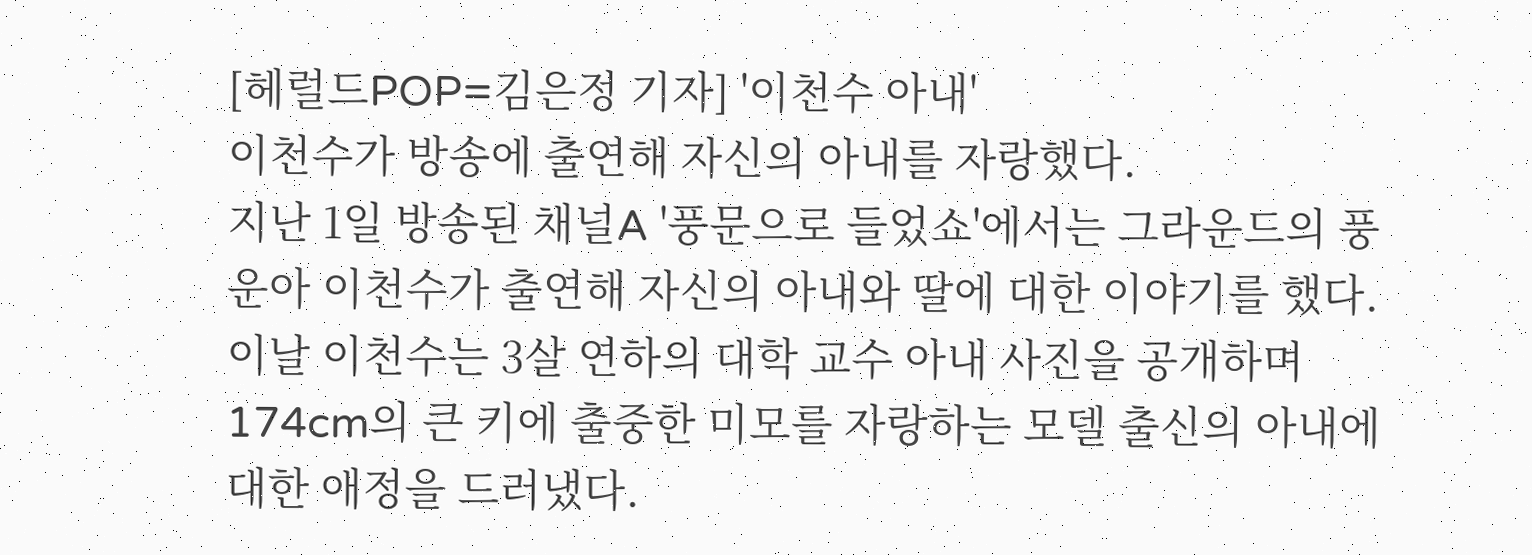[헤럴드POP=김은정 기자] '이천수 아내'
이천수가 방송에 출연해 자신의 아내를 자랑했다.
지난 1일 방송된 채널A '풍문으로 들었쇼'에서는 그라운드의 풍운아 이천수가 출연해 자신의 아내와 딸에 대한 이야기를 했다.
이날 이천수는 3살 연하의 대학 교수 아내 사진을 공개하며 174cm의 큰 키에 출중한 미모를 자랑하는 모델 출신의 아내에 대한 애정을 드러냈다.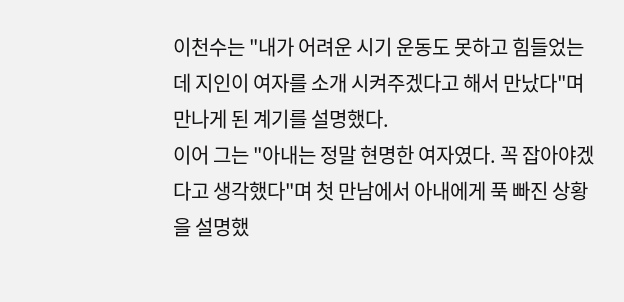이천수는 "내가 어려운 시기 운동도 못하고 힘들었는데 지인이 여자를 소개 시켜주겠다고 해서 만났다"며 만나게 된 계기를 설명했다.
이어 그는 "아내는 정말 현명한 여자였다. 꼭 잡아야겠다고 생각했다"며 첫 만남에서 아내에게 푹 빠진 상황을 설명했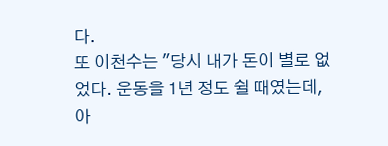다.
또 이천수는 "당시 내가 돈이 별로 없었다. 운동을 1년 정도 쉴 때였는데, 아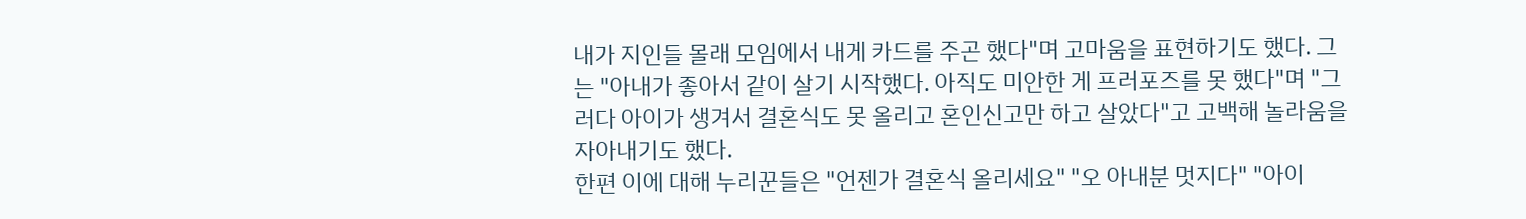내가 지인들 몰래 모임에서 내게 카드를 주곤 했다"며 고마움을 표현하기도 했다. 그는 "아내가 좋아서 같이 살기 시작했다. 아직도 미안한 게 프러포즈를 못 했다"며 "그러다 아이가 생겨서 결혼식도 못 올리고 혼인신고만 하고 살았다"고 고백해 놀라움을 자아내기도 했다.
한편 이에 대해 누리꾼들은 "언젠가 결혼식 올리세요" "오 아내분 멋지다" "아이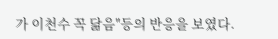가 이천수 꼭 닮음"등의 반응을 보였다.